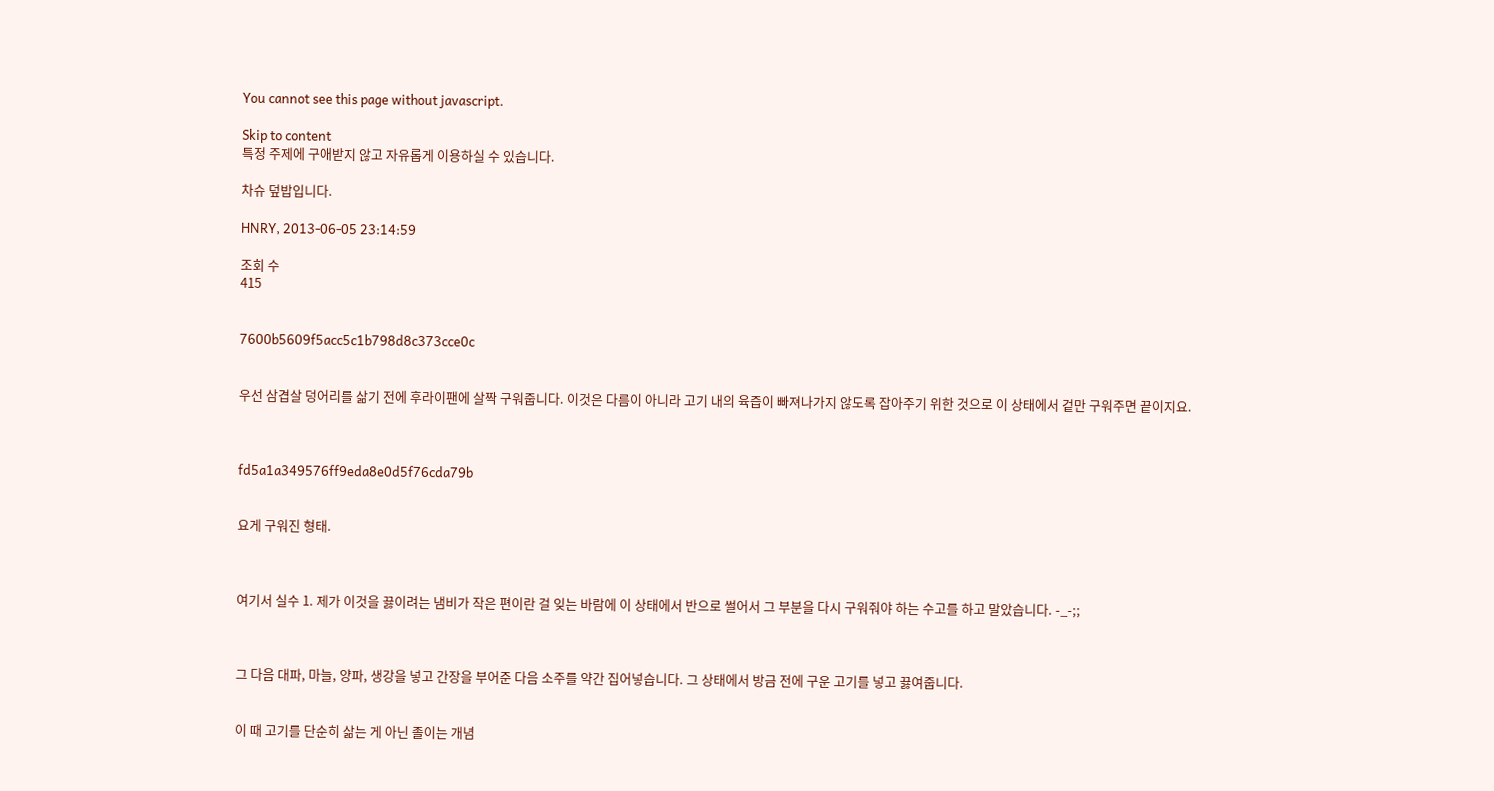You cannot see this page without javascript.

Skip to content
특정 주제에 구애받지 않고 자유롭게 이용하실 수 있습니다.

차슈 덮밥입니다.

HNRY, 2013-06-05 23:14:59

조회 수
415


7600b5609f5acc5c1b798d8c373cce0c


우선 삼겹살 덩어리를 삶기 전에 후라이팬에 살짝 구워줍니다. 이것은 다름이 아니라 고기 내의 육즙이 빠져나가지 않도록 잡아주기 위한 것으로 이 상태에서 겉만 구워주면 끝이지요.



fd5a1a349576ff9eda8e0d5f76cda79b


요게 구워진 형태.



여기서 실수 1. 제가 이것을 끓이려는 냄비가 작은 편이란 걸 잊는 바람에 이 상태에서 반으로 썰어서 그 부분을 다시 구워줘야 하는 수고를 하고 말았습니다. -_-;;



그 다음 대파, 마늘, 양파, 생강을 넣고 간장을 부어준 다음 소주를 약간 집어넣습니다. 그 상태에서 방금 전에 구운 고기를 넣고 끓여줍니다.


이 때 고기를 단순히 삶는 게 아닌 졸이는 개념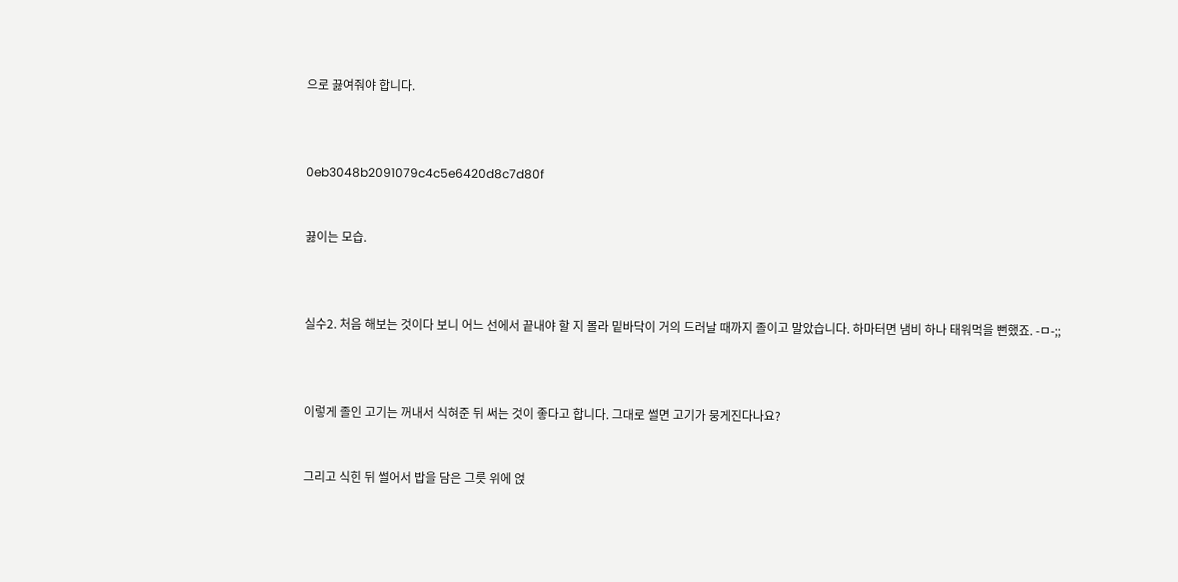으로 끓여줘야 합니다.



0eb3048b2091079c4c5e6420d8c7d80f


끓이는 모습.



실수2. 처음 해보는 것이다 보니 어느 선에서 끝내야 할 지 몰라 밑바닥이 거의 드러날 때까지 졸이고 말았습니다. 하마터면 냄비 하나 태워먹을 뻔했죠. -ㅁ-;;



이렇게 졸인 고기는 꺼내서 식혀준 뒤 써는 것이 좋다고 합니다. 그대로 썰면 고기가 뭉게진다나요?


그리고 식힌 뒤 썰어서 밥을 담은 그릇 위에 얹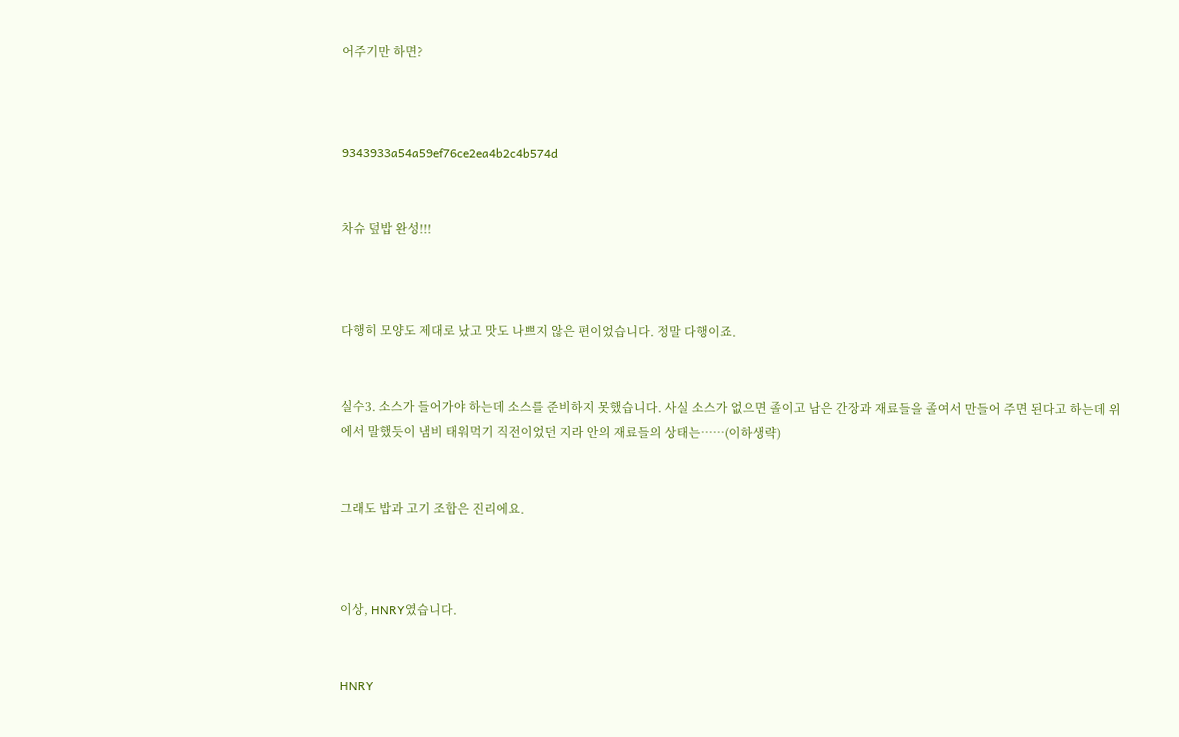어주기만 하면?



9343933a54a59ef76ce2ea4b2c4b574d


차슈 덮밥 완성!!!



다행히 모양도 제대로 났고 맛도 나쁘지 않은 편이었습니다. 정말 다행이죠.


실수3. 소스가 들어가야 하는데 소스를 준비하지 못했습니다. 사실 소스가 없으면 졸이고 남은 간장과 재료들을 졸여서 만들어 주면 된다고 하는데 위에서 말했듯이 냄비 태워먹기 직전이었던 지라 안의 재료들의 상태는……(이하생략)


그래도 밥과 고기 조합은 진리에요.



이상, HNRY였습니다.


HNRY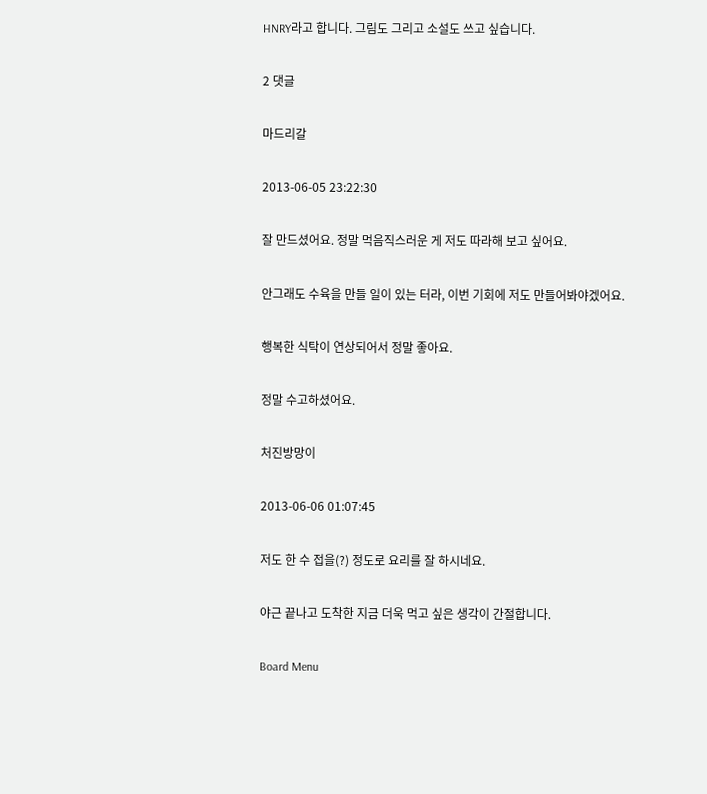HNRY라고 합니다. 그림도 그리고 소설도 쓰고 싶습니다.

2 댓글

마드리갈

2013-06-05 23:22:30

잘 만드셨어요. 정말 먹음직스러운 게 저도 따라해 보고 싶어요.

안그래도 수육을 만들 일이 있는 터라, 이번 기회에 저도 만들어봐야겠어요.

행복한 식탁이 연상되어서 정말 좋아요.

정말 수고하셨어요.

처진방망이

2013-06-06 01:07:45

저도 한 수 접을(?) 정도로 요리를 잘 하시네요.

야근 끝나고 도착한 지금 더욱 먹고 싶은 생각이 간절합니다.

Board Menu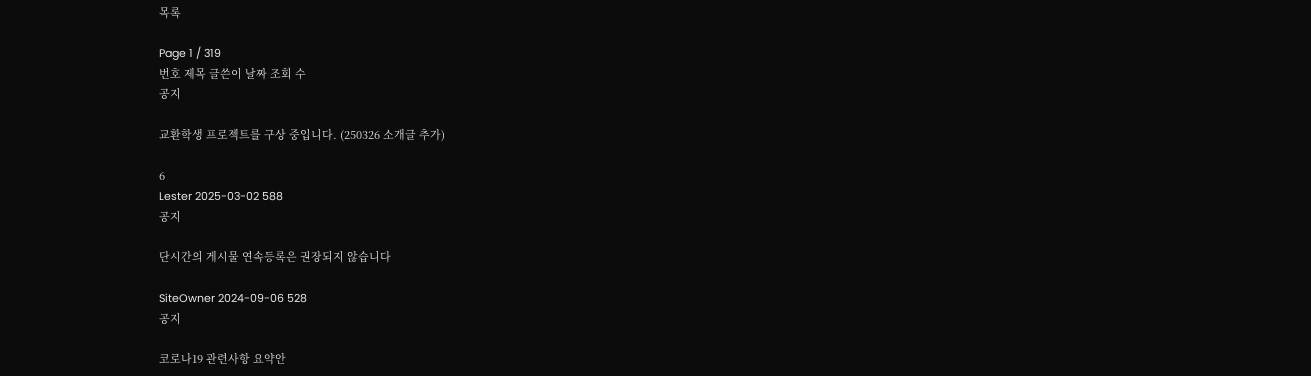목록

Page 1 / 319
번호 제목 글쓴이 날짜 조회 수
공지

교환학생 프로젝트를 구상 중입니다. (250326 소개글 추가)

6
Lester 2025-03-02 588
공지

단시간의 게시물 연속등록은 권장되지 않습니다

SiteOwner 2024-09-06 528
공지

코로나19 관련사항 요약안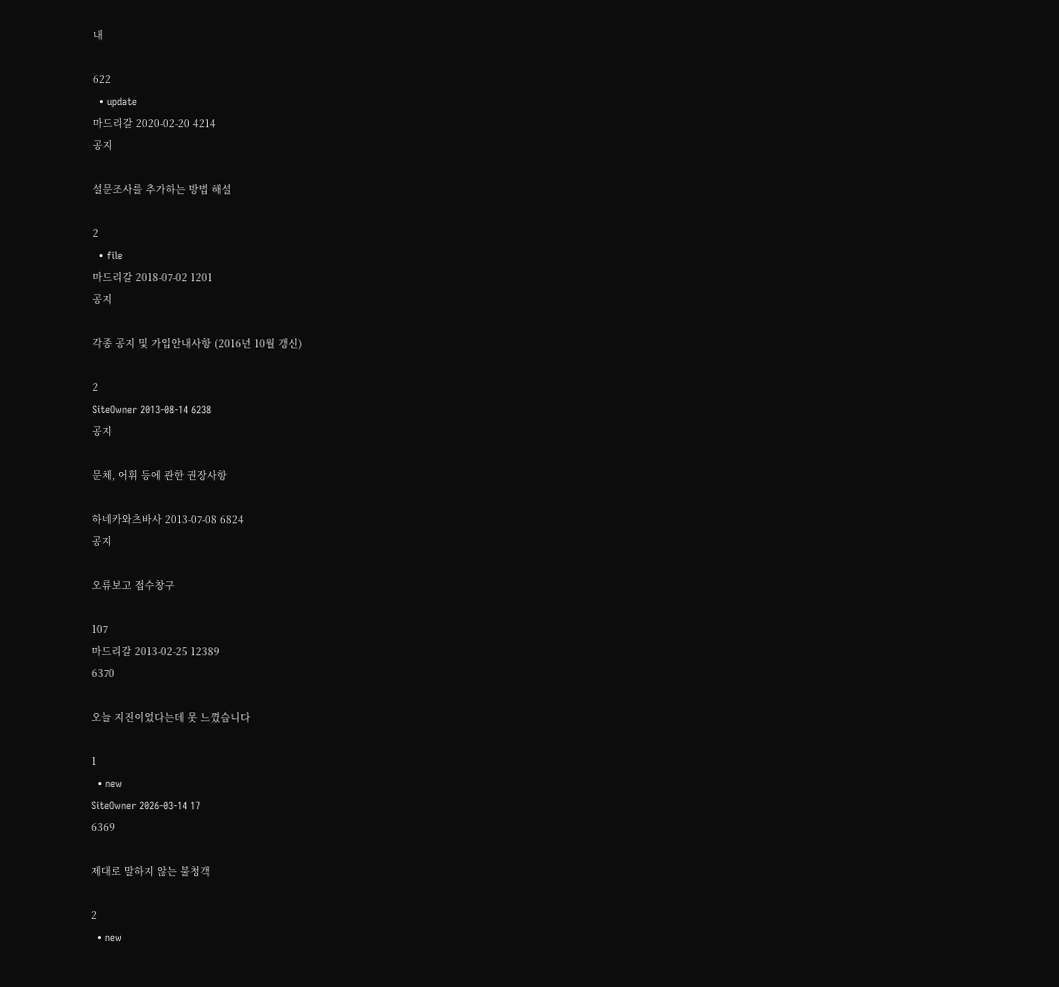내

622
  • update
마드리갈 2020-02-20 4214
공지

설문조사를 추가하는 방법 해설

2
  • file
마드리갈 2018-07-02 1201
공지

각종 공지 및 가입안내사항 (2016년 10월 갱신)

2
SiteOwner 2013-08-14 6238
공지

문체, 어휘 등에 관한 권장사항

하네카와츠바사 2013-07-08 6824
공지

오류보고 접수창구

107
마드리갈 2013-02-25 12389
6370

오늘 지진이었다는데 못 느꼈습니다

1
  • new
SiteOwner 2026-03-14 17
6369

제대로 말하지 않는 불청객

2
  • new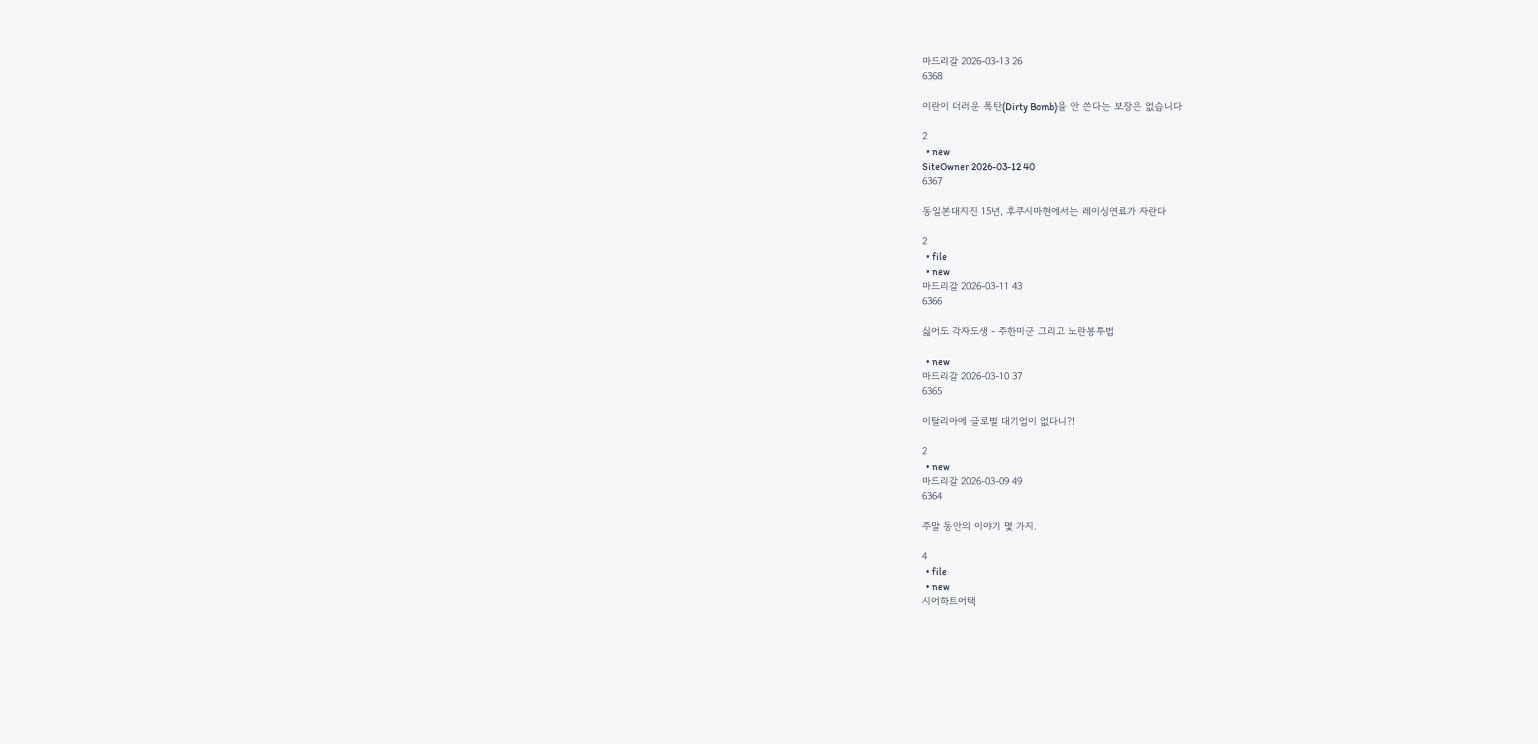마드리갈 2026-03-13 26
6368

이란이 더러운 폭탄(Dirty Bomb)을 안 쓴다는 보장은 없습니다

2
  • new
SiteOwner 2026-03-12 40
6367

동일본대지진 15년, 후쿠시마현에서는 레이싱연료가 자란다

2
  • file
  • new
마드리갈 2026-03-11 43
6366

싫어도 각자도생 - 주한미군 그리고 노란봉투법

  • new
마드리갈 2026-03-10 37
6365

이탈리아에 글로벌 대기업이 없다니?!

2
  • new
마드리갈 2026-03-09 49
6364

주말 동안의 이야기 몇 가지.

4
  • file
  • new
시어하트어택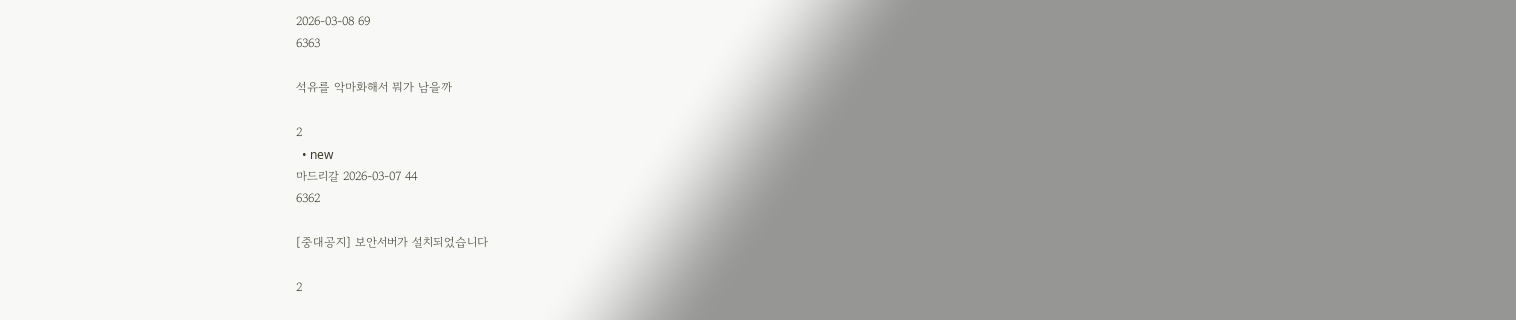2026-03-08 69
6363

석유를 악마화해서 뭐가 남을까

2
  • new
마드리갈 2026-03-07 44
6362

[중대공지] 보안서버가 설치되었습니다

2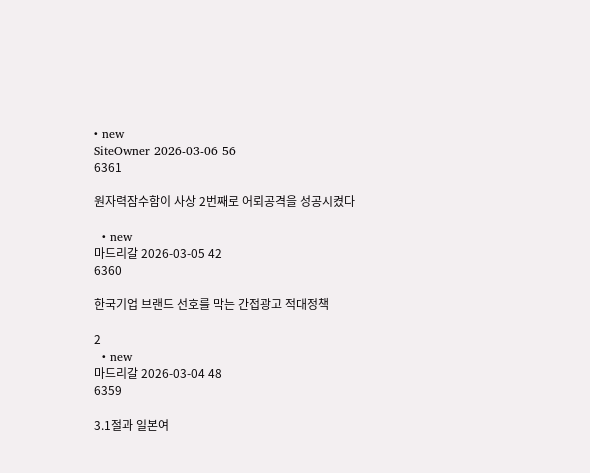• new
SiteOwner 2026-03-06 56
6361

원자력잠수함이 사상 2번째로 어뢰공격을 성공시켰다

  • new
마드리갈 2026-03-05 42
6360

한국기업 브랜드 선호를 막는 간접광고 적대정책

2
  • new
마드리갈 2026-03-04 48
6359

3.1절과 일본여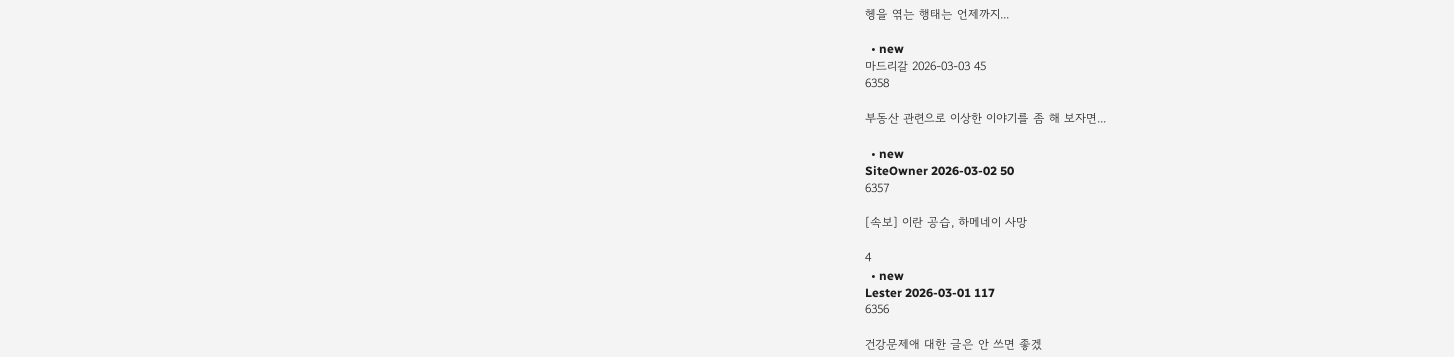헹을 엮는 행태는 언제까지...

  • new
마드리갈 2026-03-03 45
6358

부동산 관련으로 이상한 이야기를 좀 해 보자면...

  • new
SiteOwner 2026-03-02 50
6357

[속보] 이란 공습, 하메네이 사망

4
  • new
Lester 2026-03-01 117
6356

건강문제애 대한 글은 안 쓰면 좋겠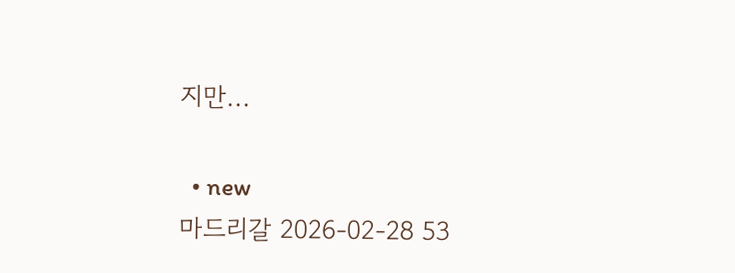지만...

  • new
마드리갈 2026-02-28 53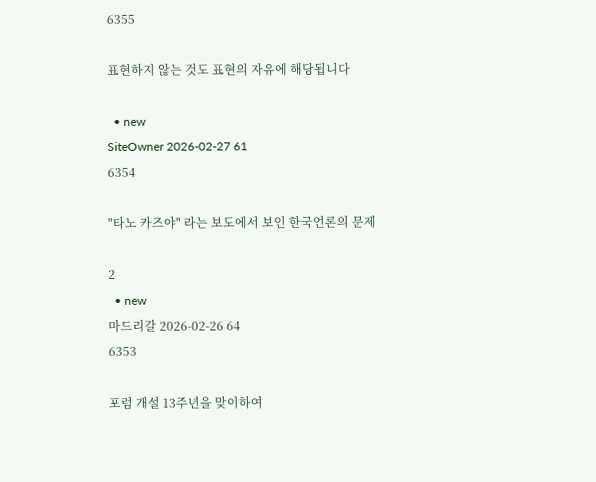6355

표현하지 않는 것도 표현의 자유에 해당됩니다

  • new
SiteOwner 2026-02-27 61
6354

"타노 카즈야" 라는 보도에서 보인 한국언론의 문제

2
  • new
마드리갈 2026-02-26 64
6353

포럼 개설 13주년을 맞이하여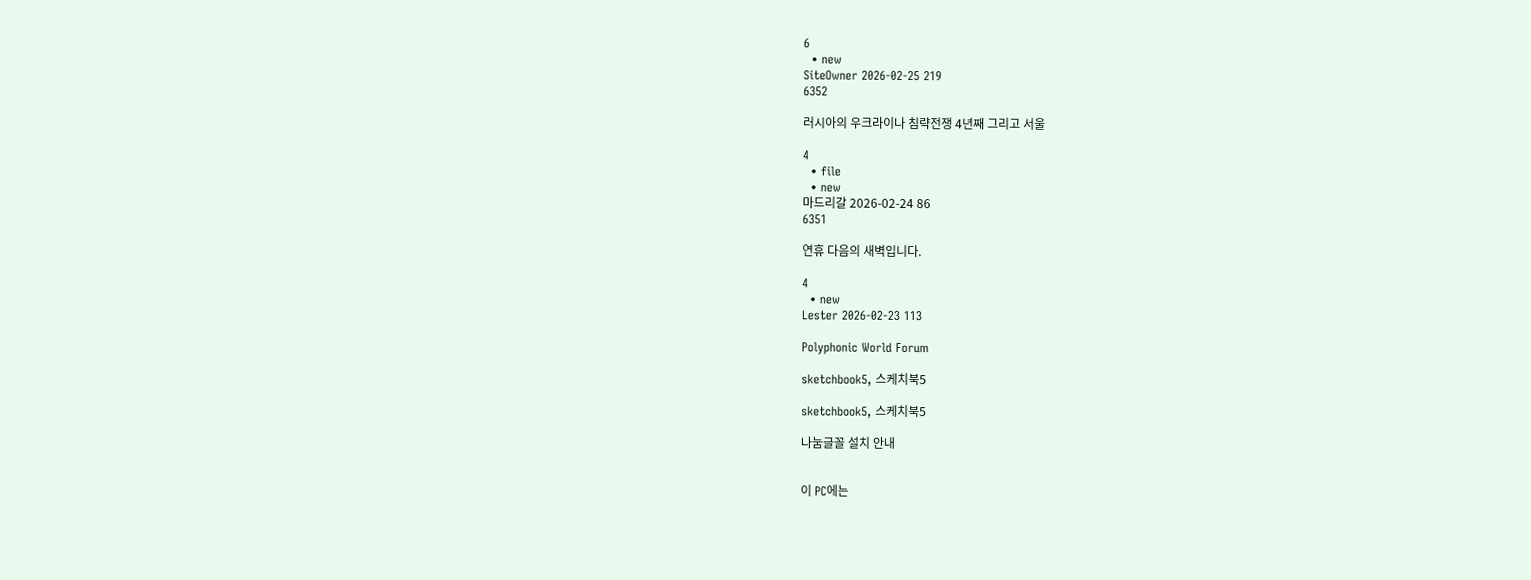6
  • new
SiteOwner 2026-02-25 219
6352

러시아의 우크라이나 침략전쟁 4년째 그리고 서울

4
  • file
  • new
마드리갈 2026-02-24 86
6351

연휴 다음의 새벽입니다.

4
  • new
Lester 2026-02-23 113

Polyphonic World Forum

sketchbook5, 스케치북5

sketchbook5, 스케치북5

나눔글꼴 설치 안내


이 PC에는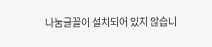나눔글꼴이 설치되어 있지 않습니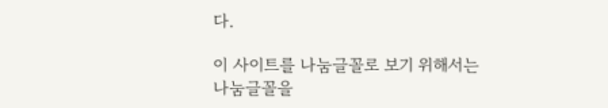다.

이 사이트를 나눔글꼴로 보기 위해서는
나눔글꼴을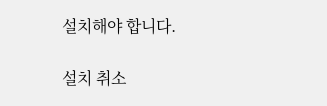설치해야 합니다.

설치 취소